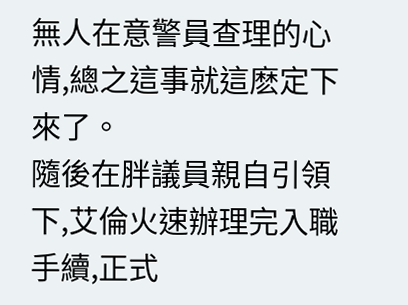無人在意警員查理的心情,總之這事就這麽定下來了。
隨後在胖議員親自引領下,艾倫火速辦理完入職手續,正式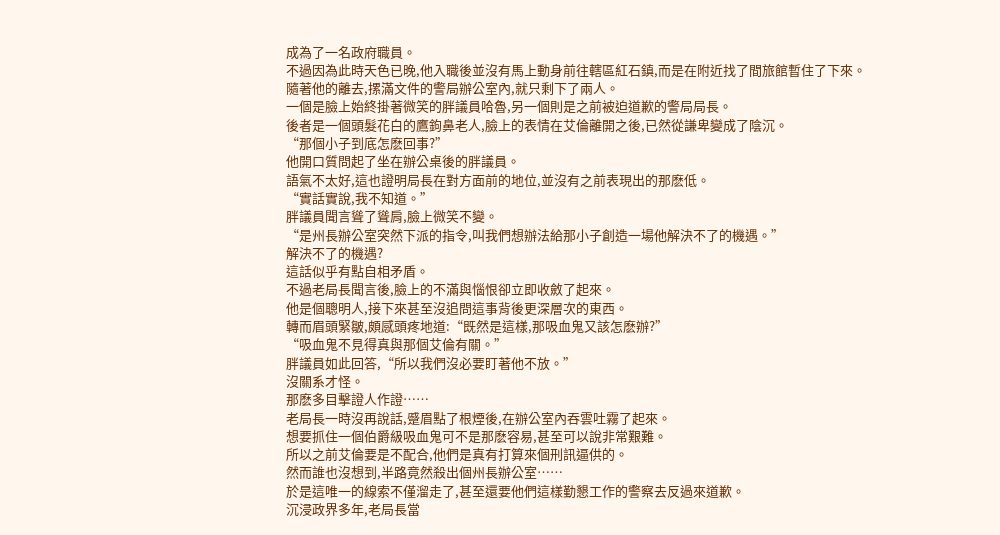成為了一名政府職員。
不過因為此時天色已晚,他入職後並沒有馬上動身前往轄區紅石鎮,而是在附近找了間旅館暫住了下來。
隨著他的離去,摞滿文件的警局辦公室內,就只剩下了兩人。
一個是臉上始終掛著微笑的胖議員哈魯,另一個則是之前被迫道歉的警局局長。
後者是一個頭髮花白的鷹鉤鼻老人,臉上的表情在艾倫離開之後,已然從謙卑變成了陰沉。
“那個小子到底怎麽回事?”
他開口質問起了坐在辦公桌後的胖議員。
語氣不太好,這也證明局長在對方面前的地位,並沒有之前表現出的那麽低。
“實話實說,我不知道。”
胖議員聞言聳了聳肩,臉上微笑不變。
“是州長辦公室突然下派的指令,叫我們想辦法給那小子創造一場他解決不了的機遇。”
解決不了的機遇?
這話似乎有點自相矛盾。
不過老局長聞言後,臉上的不滿與惱恨卻立即收斂了起來。
他是個聰明人,接下來甚至沒追問這事背後更深層次的東西。
轉而眉頭緊皺,頗感頭疼地道:“既然是這樣,那吸血鬼又該怎麽辦?”
“吸血鬼不見得真與那個艾倫有關。”
胖議員如此回答,“所以我們沒必要盯著他不放。”
沒關系才怪。
那麽多目擊證人作證……
老局長一時沒再說話,蹙眉點了根煙後,在辦公室內吞雲吐霧了起來。
想要抓住一個伯爵級吸血鬼可不是那麽容易,甚至可以說非常艱難。
所以之前艾倫要是不配合,他們是真有打算來個刑訊逼供的。
然而誰也沒想到,半路竟然殺出個州長辦公室……
於是這唯一的線索不僅溜走了,甚至還要他們這樣勤懇工作的警察去反過來道歉。
沉浸政界多年,老局長當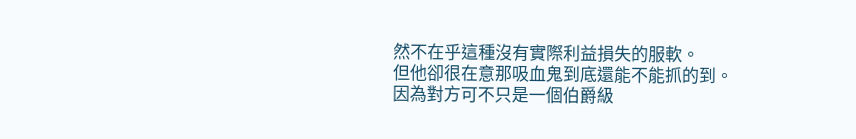然不在乎這種沒有實際利益損失的服軟。
但他卻很在意那吸血鬼到底還能不能抓的到。
因為對方可不只是一個伯爵級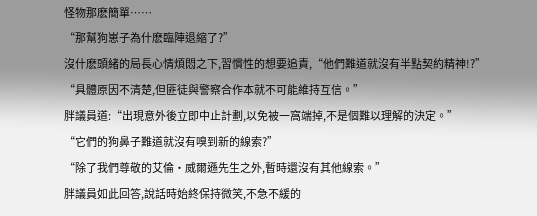怪物那麽簡單……
“那幫狗崽子為什麽臨陣退縮了?”
沒什麽頭緒的局長心情煩悶之下,習慣性的想要追責,“他們難道就沒有半點契約精神!?”
“具體原因不清楚,但匪徒與警察合作本就不可能維持互信。”
胖議員道:“出現意外後立即中止計劃,以免被一窩端掉,不是個難以理解的決定。”
“它們的狗鼻子難道就沒有嗅到新的線索?”
“除了我們尊敬的艾倫·威爾遜先生之外,暫時還沒有其他線索。”
胖議員如此回答,說話時始終保持微笑,不急不緩的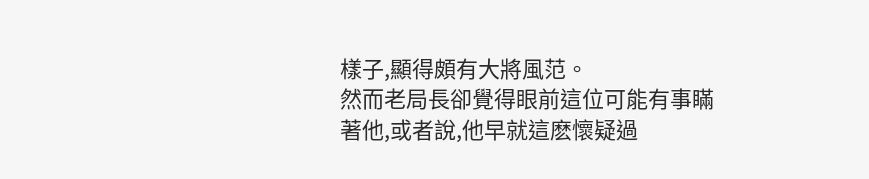樣子,顯得頗有大將風范。
然而老局長卻覺得眼前這位可能有事瞞著他,或者說,他早就這麽懷疑過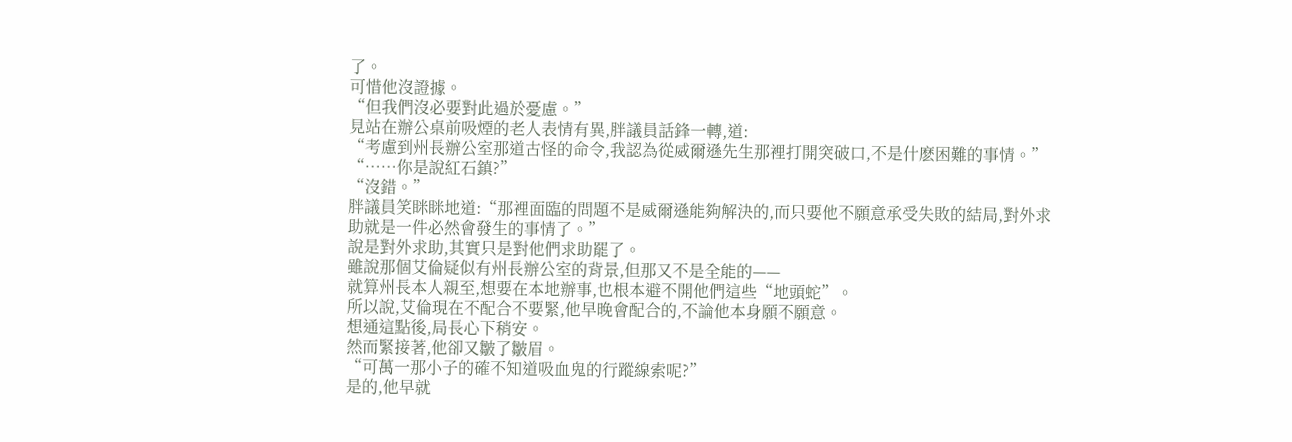了。
可惜他沒證據。
“但我們沒必要對此過於憂慮。”
見站在辦公桌前吸煙的老人表情有異,胖議員話鋒一轉,道:
“考慮到州長辦公室那道古怪的命令,我認為從威爾遜先生那裡打開突破口,不是什麽困難的事情。”
“……你是說紅石鎮?”
“沒錯。”
胖議員笑眯眯地道:“那裡面臨的問題不是威爾遜能夠解決的,而只要他不願意承受失敗的結局,對外求助就是一件必然會發生的事情了。”
說是對外求助,其實只是對他們求助罷了。
雖說那個艾倫疑似有州長辦公室的背景,但那又不是全能的——
就算州長本人親至,想要在本地辦事,也根本避不開他們這些“地頭蛇”。
所以說,艾倫現在不配合不要緊,他早晚會配合的,不論他本身願不願意。
想通這點後,局長心下稍安。
然而緊接著,他卻又皺了皺眉。
“可萬一那小子的確不知道吸血鬼的行蹤線索呢?”
是的,他早就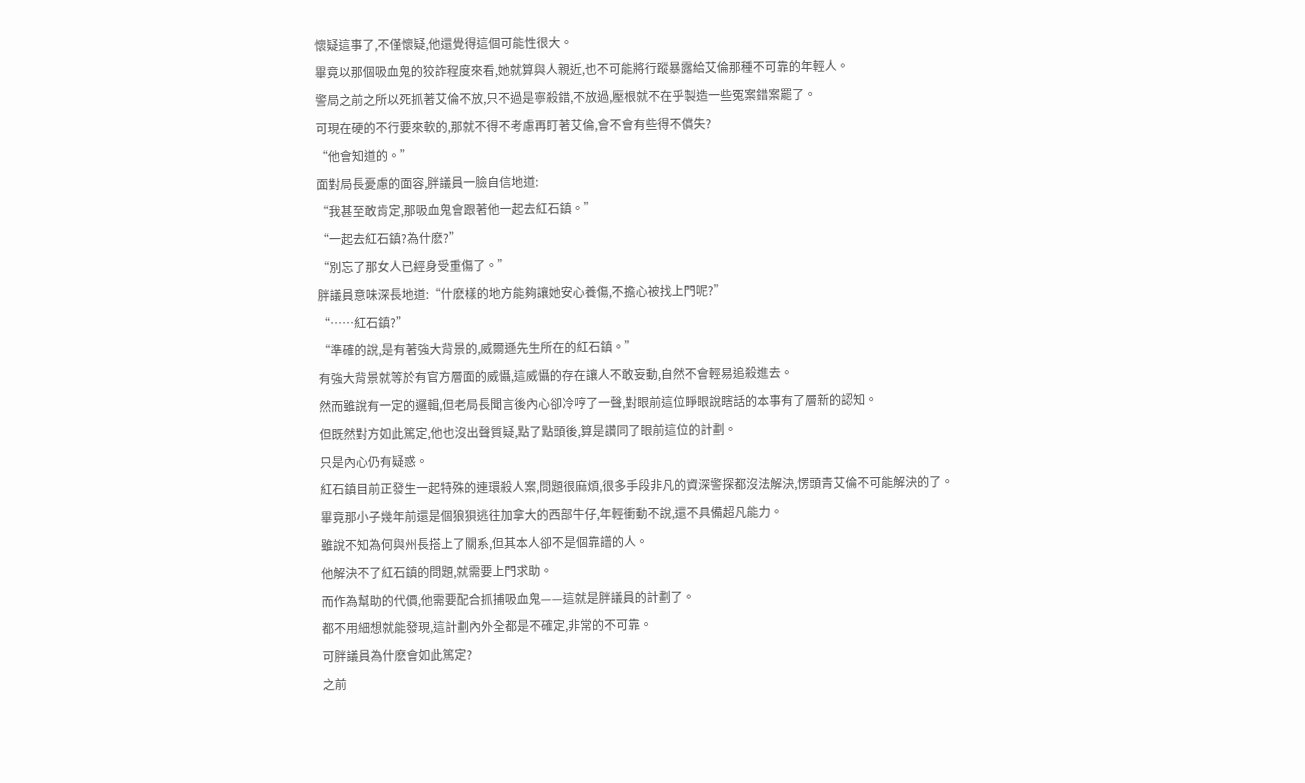懷疑這事了,不僅懷疑,他還覺得這個可能性很大。
畢竟以那個吸血鬼的狡詐程度來看,她就算與人親近,也不可能將行蹤暴露給艾倫那種不可靠的年輕人。
警局之前之所以死抓著艾倫不放,只不過是寧殺錯,不放過,壓根就不在乎製造一些冤案錯案罷了。
可現在硬的不行要來軟的,那就不得不考慮再盯著艾倫,會不會有些得不償失?
“他會知道的。”
面對局長憂慮的面容,胖議員一臉自信地道:
“我甚至敢肯定,那吸血鬼會跟著他一起去紅石鎮。”
“一起去紅石鎮?為什麽?”
“別忘了那女人已經身受重傷了。”
胖議員意味深長地道:“什麽樣的地方能夠讓她安心養傷,不擔心被找上門呢?”
“……紅石鎮?”
“準確的說,是有著強大背景的,威爾遜先生所在的紅石鎮。”
有強大背景就等於有官方層面的威懾,這威懾的存在讓人不敢妄動,自然不會輕易追殺進去。
然而雖說有一定的邏輯,但老局長聞言後內心卻冷哼了一聲,對眼前這位睜眼說瞎話的本事有了層新的認知。
但既然對方如此篤定,他也沒出聲質疑,點了點頭後,算是讚同了眼前這位的計劃。
只是內心仍有疑惑。
紅石鎮目前正發生一起特殊的連環殺人案,問題很麻煩,很多手段非凡的資深警探都沒法解決,愣頭青艾倫不可能解決的了。
畢竟那小子幾年前還是個狼狽逃往加拿大的西部牛仔,年輕衝動不說,還不具備超凡能力。
雖說不知為何與州長搭上了關系,但其本人卻不是個靠譜的人。
他解決不了紅石鎮的問題,就需要上門求助。
而作為幫助的代價,他需要配合抓捕吸血鬼——這就是胖議員的計劃了。
都不用細想就能發現,這計劃內外全都是不確定,非常的不可靠。
可胖議員為什麽會如此篤定?
之前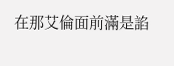在那艾倫面前滿是諂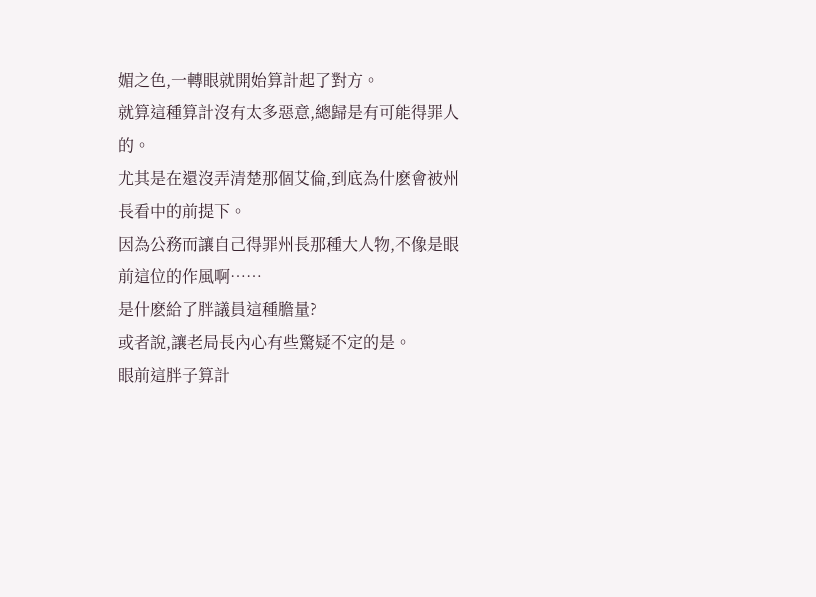媚之色,一轉眼就開始算計起了對方。
就算這種算計沒有太多惡意,總歸是有可能得罪人的。
尤其是在還沒弄清楚那個艾倫,到底為什麽會被州長看中的前提下。
因為公務而讓自己得罪州長那種大人物,不像是眼前這位的作風啊……
是什麽給了胖議員這種膽量?
或者說,讓老局長內心有些驚疑不定的是。
眼前這胖子算計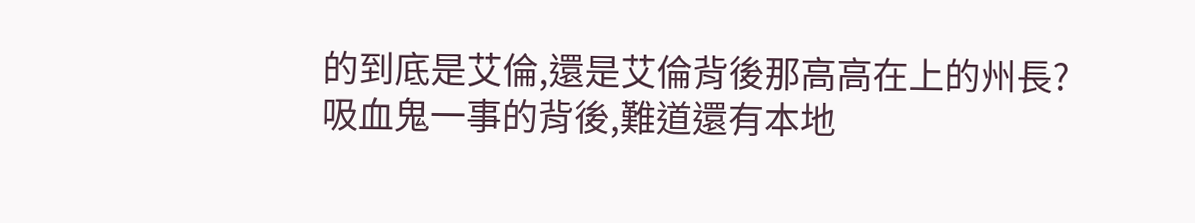的到底是艾倫,還是艾倫背後那高高在上的州長?
吸血鬼一事的背後,難道還有本地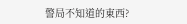警局不知道的東西?